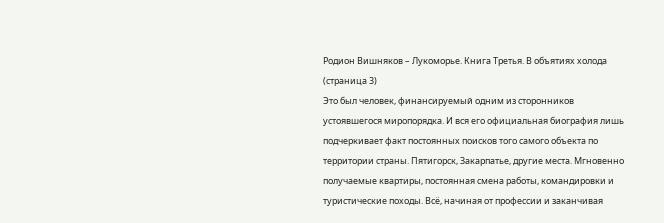Родион Вишняков – Лукоморье. Книга Третья. В объятиях холода (страница 3)
Это был человек, финансируемый одним из сторонников устоявшегося миропорядка. И вся его официальная биография лишь подчеркивает факт постоянных поисков того самого объекта по территории страны. Пятигорск, Закарпатье, другие места. Мгновенно получаемые квартиры, постоянная смена работы, командировки и туристические походы. Всё, начиная от профессии и заканчивая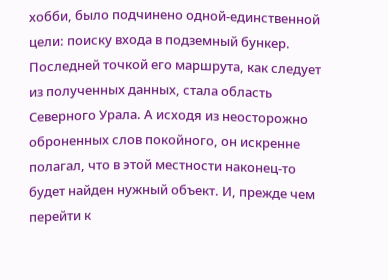хобби, было подчинено одной-единственной цели: поиску входа в подземный бункер.
Последней точкой его маршрута, как следует из полученных данных, стала область Северного Урала. А исходя из неосторожно оброненных слов покойного, он искренне полагал, что в этой местности наконец-то будет найден нужный объект. И, прежде чем перейти к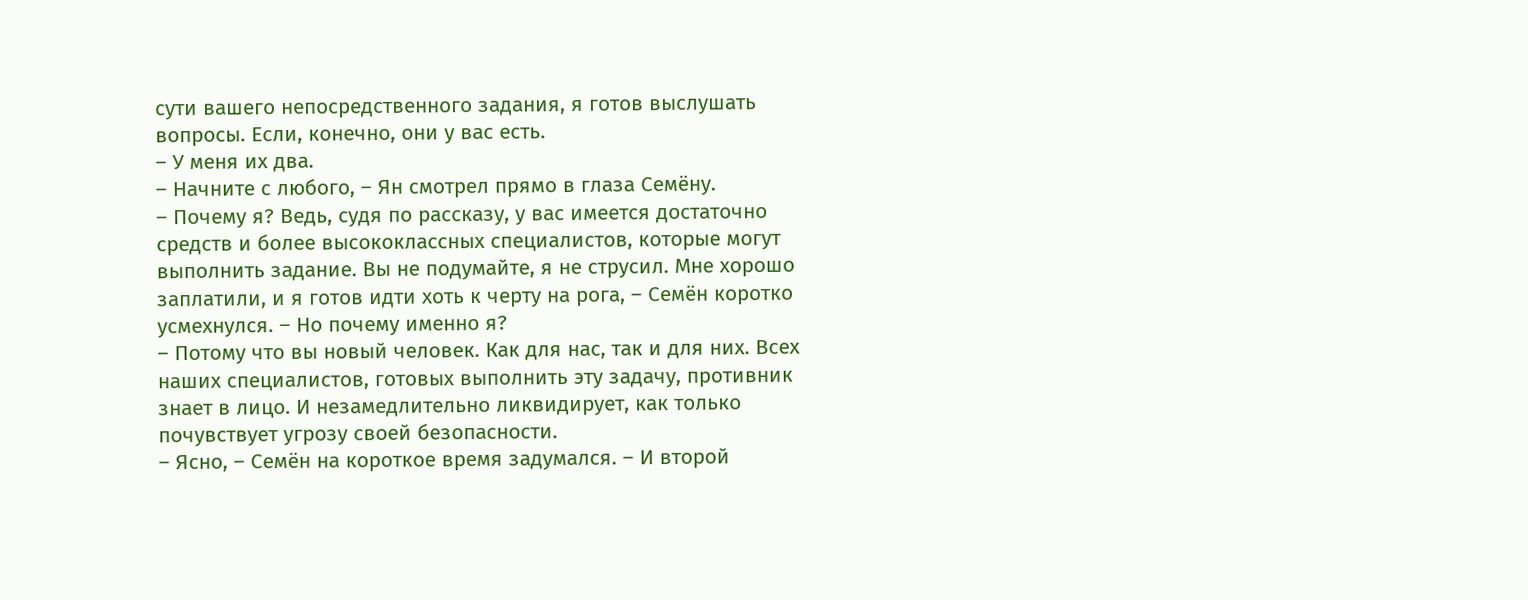сути вашего непосредственного задания, я готов выслушать вопросы. Если, конечно, они у вас есть.
– У меня их два.
– Начните с любого, – Ян смотрел прямо в глаза Семёну.
– Почему я? Ведь, судя по рассказу, у вас имеется достаточно средств и более высококлассных специалистов, которые могут выполнить задание. Вы не подумайте, я не струсил. Мне хорошо заплатили, и я готов идти хоть к черту на рога, – Семён коротко усмехнулся. – Но почему именно я?
– Потому что вы новый человек. Как для нас, так и для них. Всех наших специалистов, готовых выполнить эту задачу, противник знает в лицо. И незамедлительно ликвидирует, как только почувствует угрозу своей безопасности.
– Ясно, – Семён на короткое время задумался. – И второй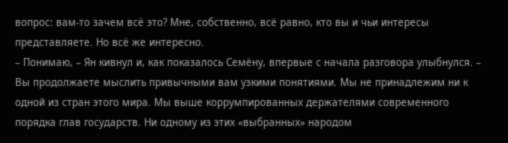вопрос: вам-то зачем всё это? Мне, собственно, всё равно, кто вы и чьи интересы представляете. Но всё же интересно.
– Понимаю, – Ян кивнул и, как показалось Семёну, впервые с начала разговора улыбнулся. – Вы продолжаете мыслить привычными вам узкими понятиями. Мы не принадлежим ни к одной из стран этого мира. Мы выше коррумпированных держателями современного порядка глав государств. Ни одному из этих «выбранных» народом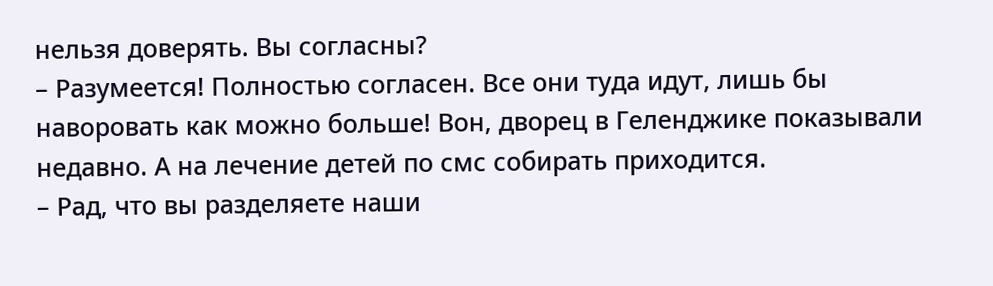нельзя доверять. Вы согласны?
– Разумеется! Полностью согласен. Все они туда идут, лишь бы наворовать как можно больше! Вон, дворец в Геленджике показывали недавно. А на лечение детей по смс собирать приходится.
– Рад, что вы разделяете наши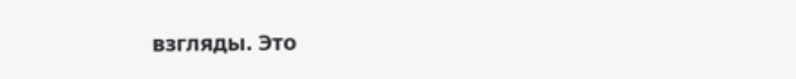взгляды. Это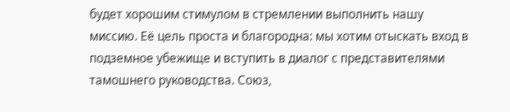будет хорошим стимулом в стремлении выполнить нашу миссию. Её цель проста и благородна: мы хотим отыскать вход в подземное убежище и вступить в диалог с представителями тамошнего руководства. Союз,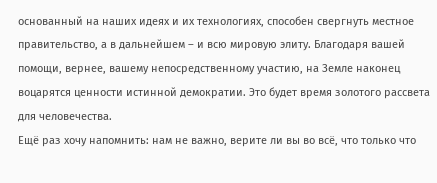основанный на наших идеях и их технологиях, способен свергнуть местное правительство, а в дальнейшем – и всю мировую элиту. Благодаря вашей помощи, вернее, вашему непосредственному участию, на Земле наконец воцарятся ценности истинной демократии. Это будет время золотого рассвета для человечества.
Ещё раз хочу напомнить: нам не важно, верите ли вы во всё, что только что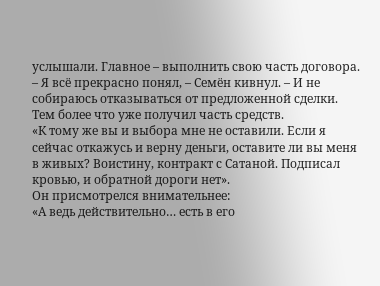услышали. Главное – выполнить свою часть договора.
– Я всё прекрасно понял, – Семён кивнул. – И не собираюсь отказываться от предложенной сделки. Тем более что уже получил часть средств.
«К тому же вы и выбора мне не оставили. Если я сейчас откажусь и верну деньги, оставите ли вы меня в живых? Воистину, контракт с Сатаной. Подписал кровью, и обратной дороги нет».
Он присмотрелся внимательнее:
«А ведь действительно… есть в его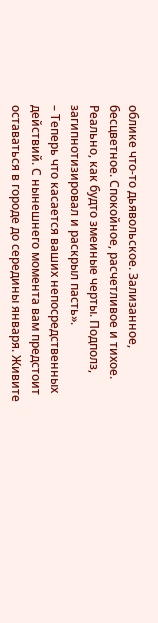облике что-то дьявольское. Зализанное, бесцветное. Спокойное, расчетливое и тихое. Реально, как будто змеиные черты. Подполз, загипнотизировал и раскрыл пасть».
– Теперь что касается ваших непосредственных действий. С нынешнего момента вам предстоит оставаться в городе до середины января. Живите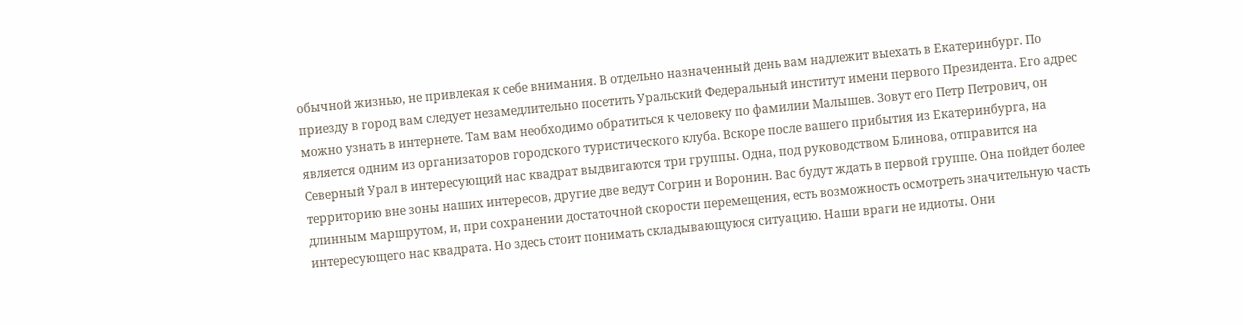обычной жизнью, не привлекая к себе внимания. В отдельно назначенный день вам надлежит выехать в Екатеринбург. По приезду в город вам следует незамедлительно посетить Уральский Федеральный институт имени первого Президента. Его адрес можно узнать в интернете. Там вам необходимо обратиться к человеку по фамилии Малышев. Зовут его Петр Петрович, он является одним из организаторов городского туристического клуба. Вскоре после вашего прибытия из Екатеринбурга, на Северный Урал в интересующий нас квадрат выдвигаются три группы. Одна, под руководством Блинова, отправится на территорию вне зоны наших интересов, другие две ведут Согрин и Воронин. Вас будут ждать в первой группе. Она пойдет более длинным маршрутом, и, при сохранении достаточной скорости перемещения, есть возможность осмотреть значительную часть интересующего нас квадрата. Но здесь стоит понимать складывающуюся ситуацию. Наши враги не идиоты. Они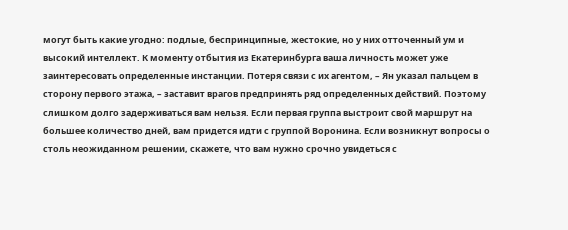могут быть какие угодно: подлые, беспринципные, жестокие, но у них отточенный ум и высокий интеллект. К моменту отбытия из Екатеринбурга ваша личность может уже заинтересовать определенные инстанции. Потеря связи с их агентом, – Ян указал пальцем в сторону первого этажа, – заставит врагов предпринять ряд определенных действий. Поэтому слишком долго задерживаться вам нельзя. Если первая группа выстроит свой маршрут на большее количество дней, вам придется идти с группой Воронина. Если возникнут вопросы о столь неожиданном решении, скажете, что вам нужно срочно увидеться с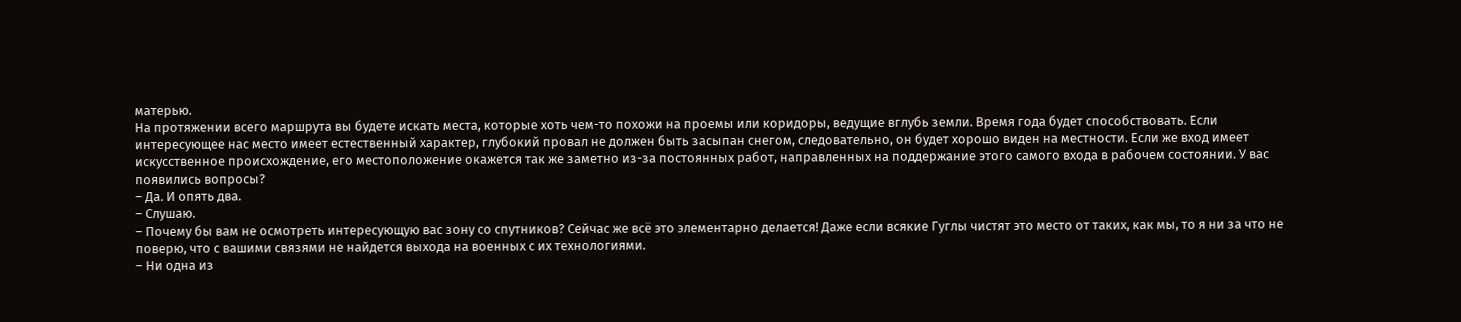матерью.
На протяжении всего маршрута вы будете искать места, которые хоть чем-то похожи на проемы или коридоры, ведущие вглубь земли. Время года будет способствовать. Если интересующее нас место имеет естественный характер, глубокий провал не должен быть засыпан снегом, следовательно, он будет хорошо виден на местности. Если же вход имеет искусственное происхождение, его местоположение окажется так же заметно из-за постоянных работ, направленных на поддержание этого самого входа в рабочем состоянии. У вас появились вопросы?
– Да. И опять два.
– Слушаю.
– Почему бы вам не осмотреть интересующую вас зону со спутников? Сейчас же всё это элементарно делается! Даже если всякие Гуглы чистят это место от таких, как мы, то я ни за что не поверю, что с вашими связями не найдется выхода на военных с их технологиями.
– Ни одна из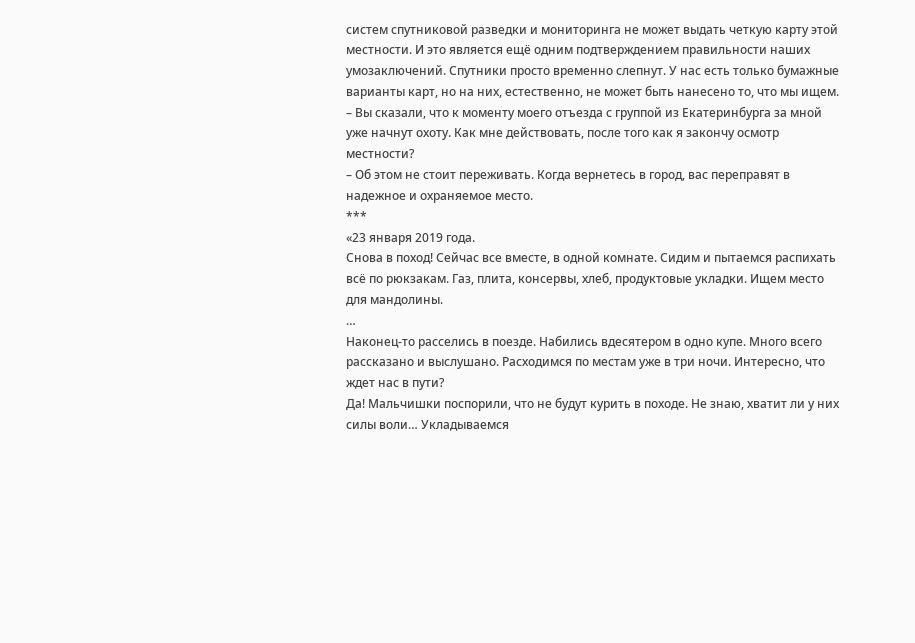систем спутниковой разведки и мониторинга не может выдать четкую карту этой местности. И это является ещё одним подтверждением правильности наших умозаключений. Спутники просто временно слепнут. У нас есть только бумажные варианты карт, но на них, естественно, не может быть нанесено то, что мы ищем.
– Вы сказали, что к моменту моего отъезда с группой из Екатеринбурга за мной уже начнут охоту. Как мне действовать, после того как я закончу осмотр местности?
– Об этом не стоит переживать. Когда вернетесь в город, вас переправят в надежное и охраняемое место.
***
«23 января 2019 года.
Снова в поход! Сейчас все вместе, в одной комнате. Сидим и пытаемся распихать всё по рюкзакам. Газ, плита, консервы, хлеб, продуктовые укладки. Ищем место для мандолины.
…
Наконец-то расселись в поезде. Набились вдесятером в одно купе. Много всего рассказано и выслушано. Расходимся по местам уже в три ночи. Интересно, что ждет нас в пути?
Да! Мальчишки поспорили, что не будут курить в походе. Не знаю, хватит ли у них силы воли… Укладываемся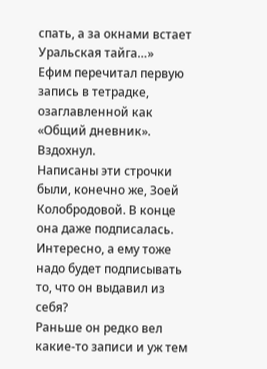спать, а за окнами встает Уральская тайга…»
Ефим перечитал первую запись в тетрадке, озаглавленной как «Общий дневник». Вздохнул.
Написаны эти строчки были, конечно же, Зоей Колобродовой. В конце она даже подписалась. Интересно, а ему тоже надо будет подписывать то, что он выдавил из себя?
Раньше он редко вел какие-то записи и уж тем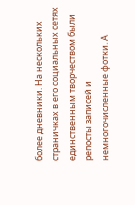более дневники. На нескольких страничках в его социальных сетях единственным творчеством были репосты записей и немногочисленные фотки. А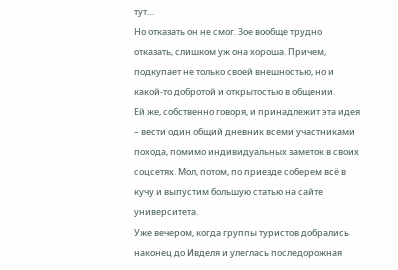тут…
Но отказать он не смог. Зое вообще трудно отказать, слишком уж она хороша. Причем, подкупает не только своей внешностью, но и какой-то добротой и открытостью в общении.
Ей же, собственно говоря, и принадлежит эта идея – вести один общий дневник всеми участниками похода, помимо индивидуальных заметок в своих соцсетях. Мол, потом, по приезде соберем всё в кучу и выпустим большую статью на сайте университета.
Уже вечером, когда группы туристов добрались наконец до Ивделя и улеглась последорожная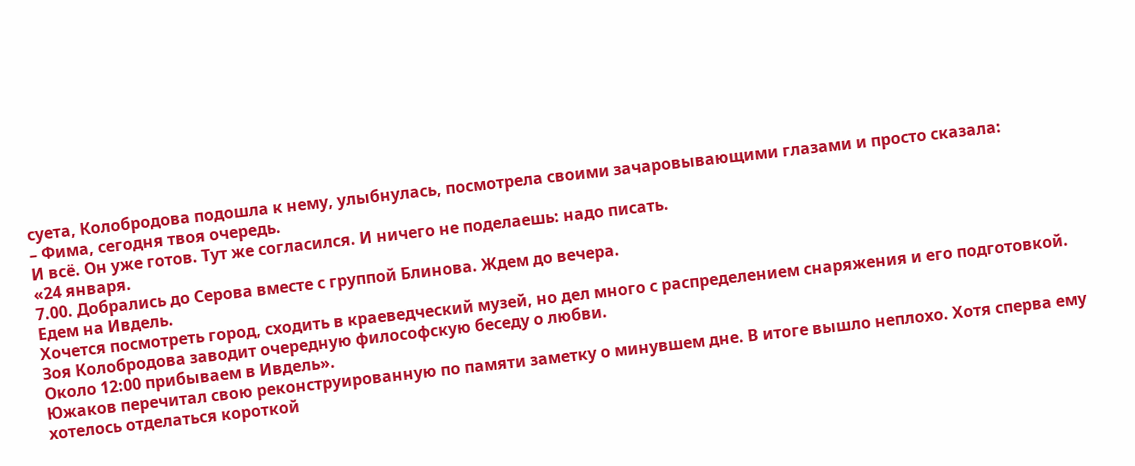суета, Колобродова подошла к нему, улыбнулась, посмотрела своими зачаровывающими глазами и просто сказала:
– Фима, сегодня твоя очередь.
И всё. Он уже готов. Тут же согласился. И ничего не поделаешь: надо писать.
«24 января.
7.00. Добрались до Серова вместе с группой Блинова. Ждем до вечера.
Едем на Ивдель.
Хочется посмотреть город, сходить в краеведческий музей, но дел много с распределением снаряжения и его подготовкой.
Зоя Колобродова заводит очередную философскую беседу о любви.
Около 12:00 прибываем в Ивдель».
Южаков перечитал свою реконструированную по памяти заметку о минувшем дне. В итоге вышло неплохо. Хотя сперва ему хотелось отделаться короткой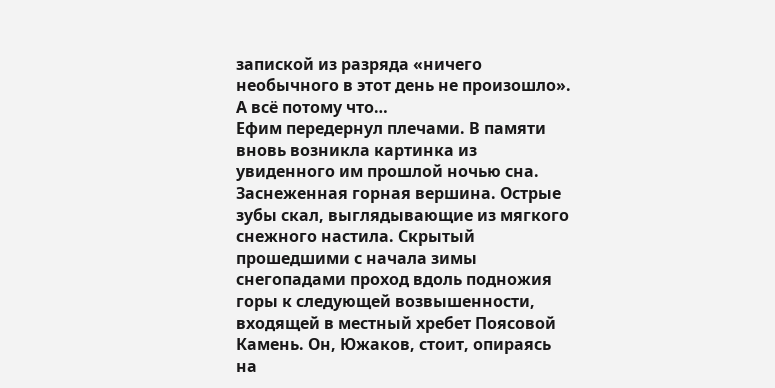запиской из разряда «ничего необычного в этот день не произошло». А всё потому что…
Ефим передернул плечами. В памяти вновь возникла картинка из увиденного им прошлой ночью сна. Заснеженная горная вершина. Острые зубы скал, выглядывающие из мягкого снежного настила. Скрытый прошедшими с начала зимы снегопадами проход вдоль подножия горы к следующей возвышенности, входящей в местный хребет Поясовой Камень. Он, Южаков, стоит, опираясь на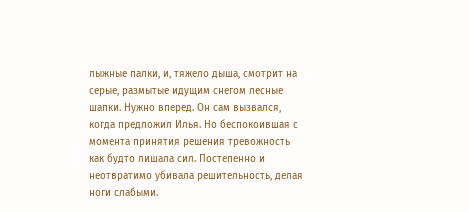лыжные палки, и, тяжело дыша, смотрит на серые, размытые идущим снегом лесные шапки. Нужно вперед. Он сам вызвался, когда предложил Илья. Но беспокоившая с момента принятия решения тревожность как будто лишала сил. Постепенно и неотвратимо убивала решительность, делая ноги слабыми.